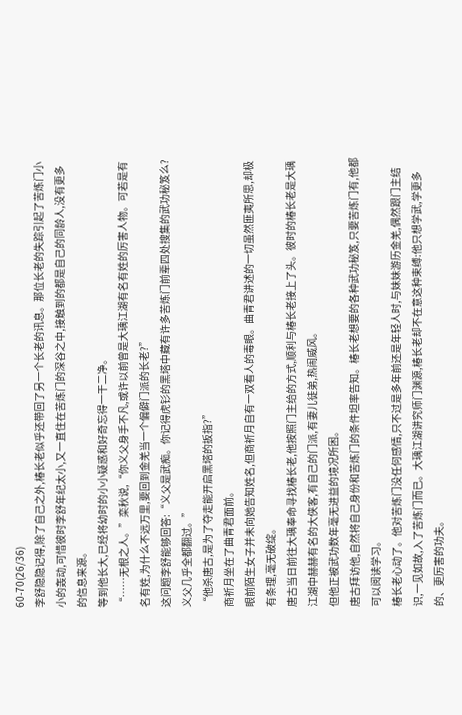60-70(26/36)
李舒隐隐记得,除了自己之外,椿长老似乎还带回了另一个长老的讯息。那位长老的失踪引起了苦炼门小小的轰动,可惜彼时李舒年纪太小,又一直住在苦炼门的深谷之中,接触到的都是自己的同龄人,没有更多的信息来源。
等到他长大,已经将幼时的小小疑惑和好奇忘得一干二净。
“……无根之人。”栾秋说,“你义父身手不凡,或许以前曾是大瑀江湖有名有姓的厉害人物。可若是有名有姓,为什么不远万里,要回到金羌当一个偏僻门派的长老?”
这问题李舒能够回答:“义父是武痴。你记得虎钐的黑塔中藏有许多苦炼门前辈四处搜集的武功秘笈么?义父几乎全都翻过。”
“他杀唐古,是为了夺走能开启黑塔的扳指?”
商祈月坐在了曲青君面前。
眼前陌生女子并未向她告知姓名,但商祈月自有一双看人的毒眼。曲青君讲述的一切虽然匪夷所思,却极有条理,毫无破绽。
唐古当日前往大瑀奉命寻找椿长老,他按照门主给的方式,顺利与椿长老接上了头。彼时的椿长老是大瑀江湖中赫赫有名的大侠客,有自己的门派,有妻儿徒弟,热闹威风。
但他正被武功数年毫无进益的境况所困。
唐古拜访他,自然将自己身份和苦炼门的条件坦率告知。椿长老想要的各种武功秘笈,只要苦炼门有,他都可以阅读学习。
椿长老心动了。他对苦炼门没任何感情,只不过是多年前还是年轻人时,与妹妹游历金羌,偶然跟门主结识,一见如故,入了苦炼门而已。大瑀江湖讲究师门渊源,椿长老却不在意这种束缚:他只想学武,学更多的、更厉害的功夫。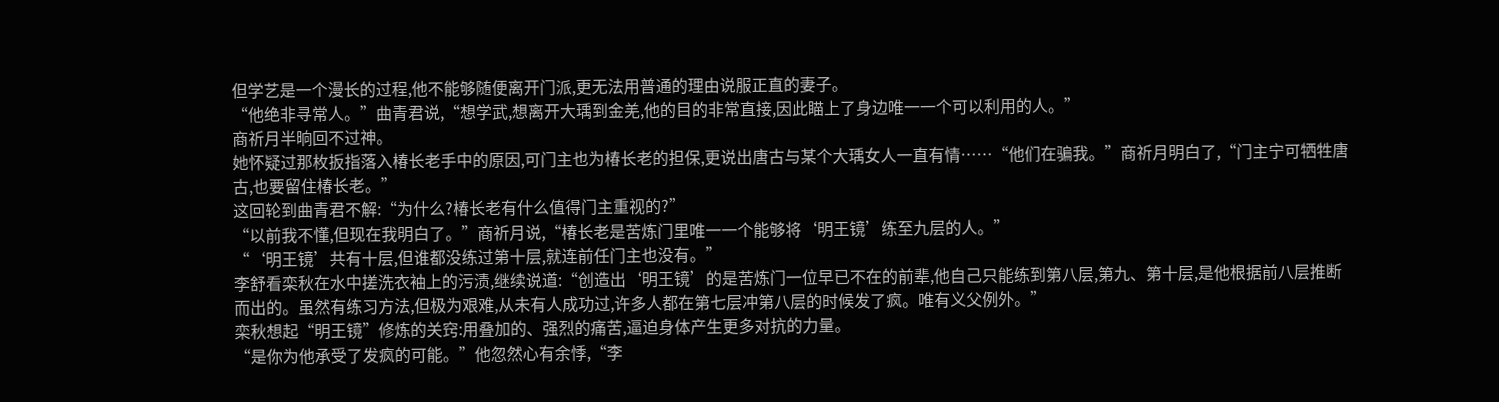但学艺是一个漫长的过程,他不能够随便离开门派,更无法用普通的理由说服正直的妻子。
“他绝非寻常人。”曲青君说,“想学武,想离开大瑀到金羌,他的目的非常直接,因此瞄上了身边唯一一个可以利用的人。”
商祈月半晌回不过神。
她怀疑过那枚扳指落入椿长老手中的原因,可门主也为椿长老的担保,更说出唐古与某个大瑀女人一直有情……“他们在骗我。”商祈月明白了,“门主宁可牺牲唐古,也要留住椿长老。”
这回轮到曲青君不解:“为什么?椿长老有什么值得门主重视的?”
“以前我不懂,但现在我明白了。”商祈月说,“椿长老是苦炼门里唯一一个能够将‘明王镜’练至九层的人。”
“‘明王镜’共有十层,但谁都没练过第十层,就连前任门主也没有。”
李舒看栾秋在水中搓洗衣袖上的污渍,继续说道:“创造出‘明王镜’的是苦炼门一位早已不在的前辈,他自己只能练到第八层,第九、第十层,是他根据前八层推断而出的。虽然有练习方法,但极为艰难,从未有人成功过,许多人都在第七层冲第八层的时候发了疯。唯有义父例外。”
栾秋想起“明王镜”修炼的关窍:用叠加的、强烈的痛苦,逼迫身体产生更多对抗的力量。
“是你为他承受了发疯的可能。”他忽然心有余悸,“李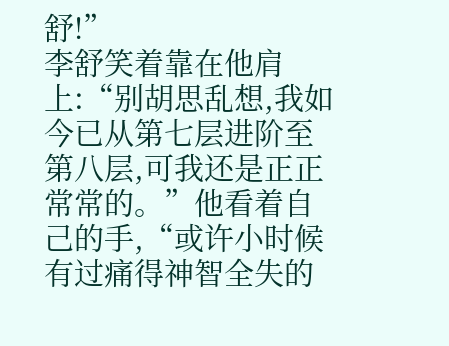舒!”
李舒笑着靠在他肩上:“别胡思乱想,我如今已从第七层进阶至第八层,可我还是正正常常的。”他看着自己的手,“或许小时候有过痛得神智全失的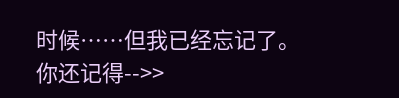时候……但我已经忘记了。你还记得-->>